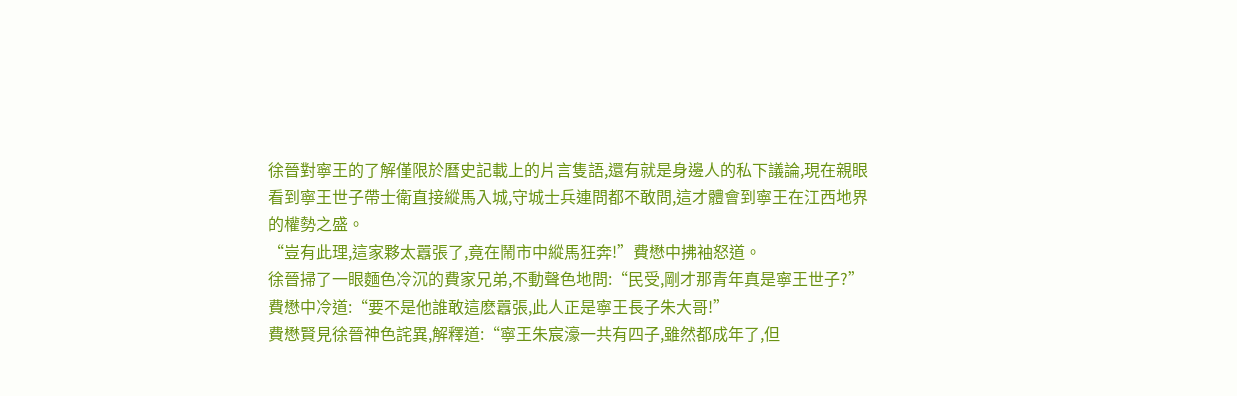徐晉對寧王的了解僅限於曆史記載上的片言隻語,還有就是身邊人的私下議論,現在親眼看到寧王世子帶士衛直接縱馬入城,守城士兵連問都不敢問,這才體會到寧王在江西地界的權勢之盛。
“豈有此理,這家夥太囂張了,竟在鬧市中縱馬狂奔!”費懋中拂袖怒道。
徐晉掃了一眼麵色冷沉的費家兄弟,不動聲色地問:“民受,剛才那青年真是寧王世子?”
費懋中冷道:“要不是他誰敢這麽囂張,此人正是寧王長子朱大哥!”
費懋賢見徐晉神色詫異,解釋道:“寧王朱宸濠一共有四子,雖然都成年了,但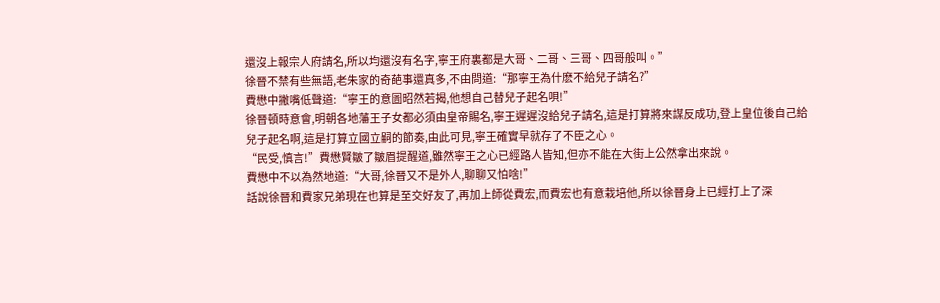還沒上報宗人府請名,所以均還沒有名字,寧王府裏都是大哥、二哥、三哥、四哥般叫。”
徐晉不禁有些無語,老朱家的奇葩事還真多,不由問道:“那寧王為什麽不給兒子請名?”
費懋中撇嘴低聲道:“寧王的意圖昭然若揭,他想自己替兒子起名唄!”
徐晉頓時意會,明朝各地藩王子女都必須由皇帝賜名,寧王遲遲沒給兒子請名,這是打算將來謀反成功,登上皇位後自己給兒子起名啊,這是打算立國立嗣的節奏,由此可見,寧王確實早就存了不臣之心。
“民受,慎言!”費懋賢皺了皺眉提醒道,雖然寧王之心已經路人皆知,但亦不能在大街上公然拿出來說。
費懋中不以為然地道:“大哥,徐晉又不是外人,聊聊又怕啥!”
話說徐晉和費家兄弟現在也算是至交好友了,再加上師從費宏,而費宏也有意栽培他,所以徐晉身上已經打上了深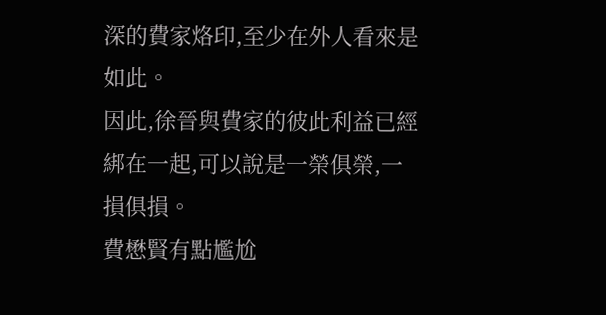深的費家烙印,至少在外人看來是如此。
因此,徐晉與費家的彼此利益已經綁在一起,可以說是一榮俱榮,一損俱損。
費懋賢有點尷尬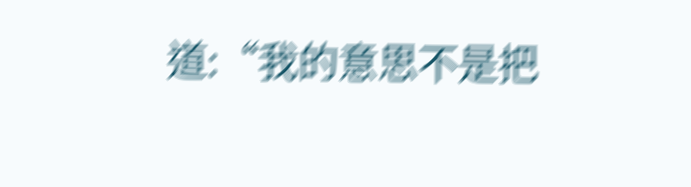道:“我的意思不是把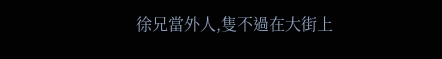徐兄當外人,隻不過在大街上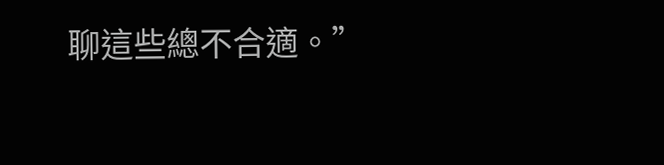聊這些總不合適。”